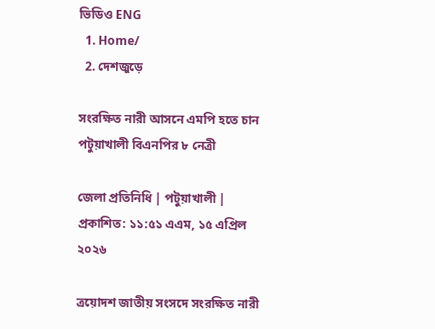ভিডিও ENG
  1. Home/
  2. দেশজুড়ে

সংরক্ষিত নারী আসনে এমপি হতে চান পটুয়াখালী বিএনপির ৮ নেত্রী

জেলা প্রতিনিধি | পটুয়াখালী | প্রকাশিত: ১১:৫১ এএম, ১৫ এপ্রিল ২০২৬

ত্রয়োদশ জাতীয় সংসদে সংরক্ষিত নারী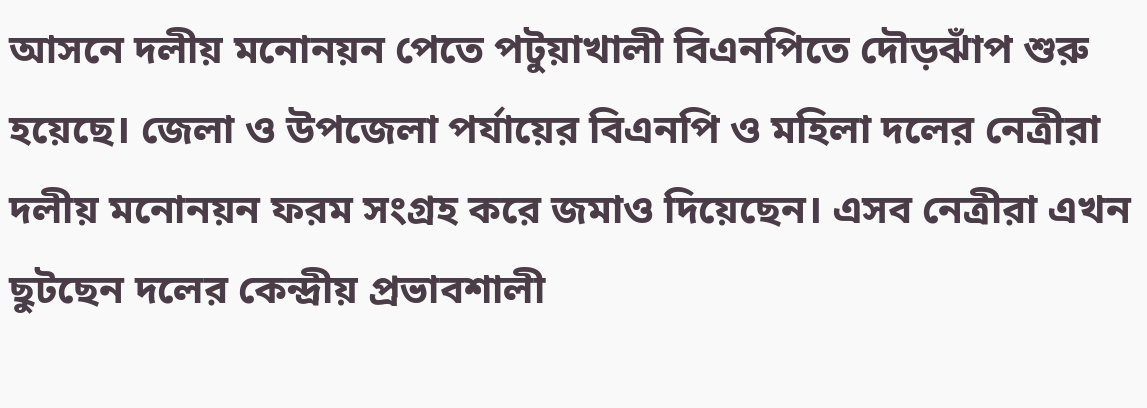আসনে দলীয় মনোনয়ন পেতে পটুয়াখালী বিএনপিতে দৌড়ঝাঁপ শুরু হয়েছে। জেলা ও উপজেলা পর্যায়ের বিএনপি ও মহিলা দলের নেত্রীরা দলীয় মনোনয়ন ফরম সংগ্রহ করে জমাও দিয়েছেন। এসব নেত্রীরা এখন ছুটছেন দলের কেন্দ্রীয় প্রভাবশালী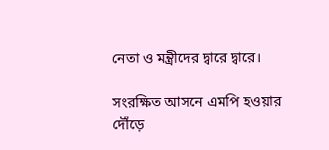নেতা ও মন্ত্রীদের দ্বারে দ্বারে।

সংরক্ষিত আসনে এমপি হওয়ার দৌঁড়ে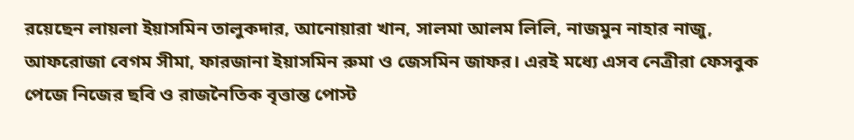রয়েছেন লায়লা ইয়াসমিন তালুকদার, আনোয়ারা খান, সালমা আলম লিলি, নাজমুন নাহার নাজু, আফরোজা বেগম সীমা, ফারজানা ইয়াসমিন রুমা ও জেসমিন জাফর। এরই মধ্যে এসব নেত্রীরা ফেসবুক পেজে নিজের ছবি ও রাজনৈতিক বৃত্তান্ত পোস্ট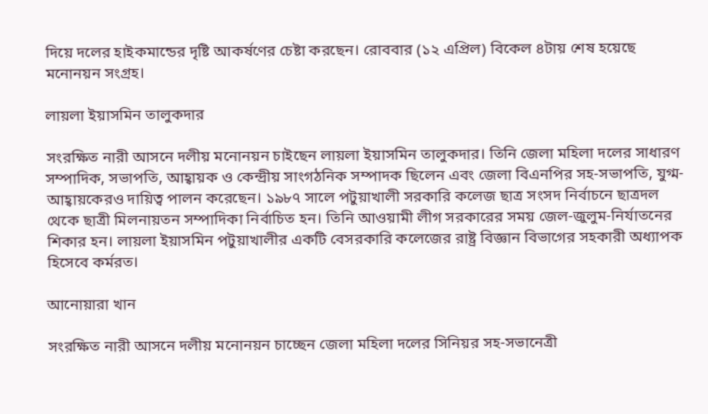দিয়ে দলের হাইকমান্ডের দৃষ্টি আকর্ষণের চেষ্টা করছেন। রোববার (১২ এপ্রিল) বিকেল ৪টায় শেষ হয়েছে মনোনয়ন সংগ্রহ।

লায়লা ইয়াসমিন তালুকদার

সংরক্ষিত নারী আসনে দলীয় মনোনয়ন চাইছেন লায়লা ইয়াসমিন তালুকদার। তিনি জেলা মহিলা দলের সাধারণ সম্পাদিক, সভাপতি, আহ্বায়ক ও কেন্দ্রীয় সাংগঠনিক সম্পাদক ছিলেন এবং জেলা বিএনপির সহ-সভাপতি, যুগ্ম-আহ্বায়কেরও দায়িত্ব পালন করেছেন। ১৯৮৭ সালে পটুয়াখালী সরকারি কলেজ ছাত্র সংসদ নির্বাচনে ছাত্রদল থেকে ছাত্রী মিলনায়তন সম্পাদিকা নির্বাচিত হন। তিনি আওয়ামী লীগ সরকারের সময় জেল-জুলুম-নির্যাতনের শিকার হন। লায়লা ইয়াসমিন পটুয়াখালীর একটি বেসরকারি কলেজের রাষ্ট্র বিজ্ঞান বিভাগের সহকারী অধ্যাপক হিসেবে কর্মরত।

আনোয়ারা খান

সংরক্ষিত নারী আসনে দলীয় মনোনয়ন চাচ্ছেন জেলা মহিলা দলের সিনিয়র সহ-সভানেত্রী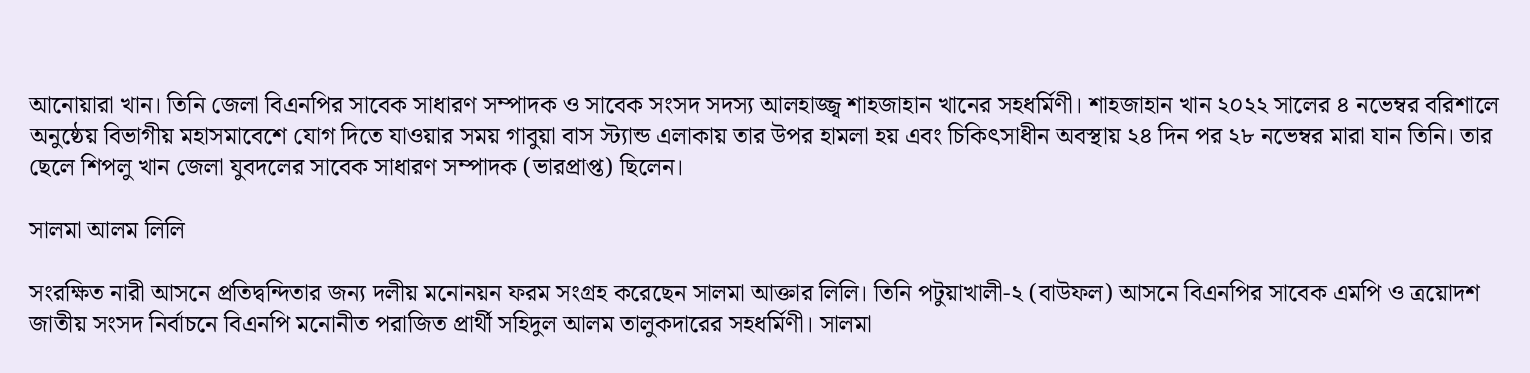আনোয়ারা খান। তিনি জেলা বিএনপির সাবেক সাধারণ সম্পাদক ও সাবেক সংসদ সদস্য আলহাজ্জ্ব শাহজাহান খানের সহধর্মিণী। শাহজাহান খান ২০২২ সালের ৪ নভেম্বর বরিশালে অনুষ্ঠেয় বিভাগীয় মহাসমাবেশে যোগ দিতে যাওয়ার সময় গাবুয়া বাস স্ট্যান্ড এলাকায় তার উপর হামলা হয় এবং চিকিৎসাধীন অবস্থায় ২৪ দিন পর ২৮ নভেম্বর মারা যান তিনি। তার ছেলে শিপলু খান জেলা যুবদলের সাবেক সাধারণ সম্পাদক (ভারপ্রাপ্ত) ছিলেন।

সালমা আলম লিলি

সংরক্ষিত নারী আসনে প্রতিদ্বন্দিতার জন্য দলীয় মনোনয়ন ফরম সংগ্রহ করেছেন সালমা আক্তার লিলি। তিনি পটুয়াখালী-২ (বাউফল) আসনে বিএনপির সাবেক এমপি ও ত্রয়োদশ জাতীয় সংসদ নির্বাচনে বিএনপি মনোনীত পরাজিত প্রার্থী সহিদুল আলম তালুকদারের সহধর্মিণী। সালমা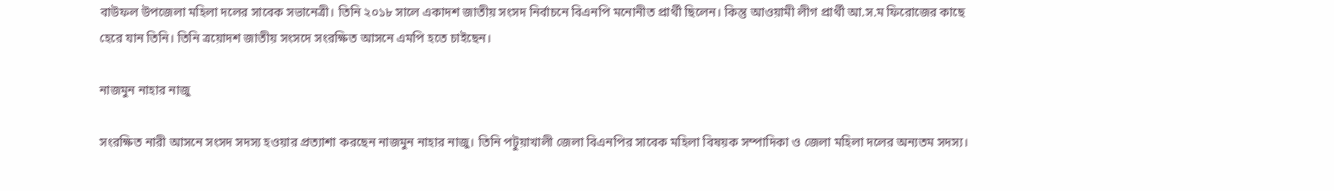বাউফল উপজেলা মহিলা দলের সাবেক সভানেত্রী। তিনি ২০১৮ সালে একাদশ জাতীয় সংসদ নির্বাচনে বিএনপি মনোনীত প্রার্থী ছিলেন। কিন্তু আওয়ামী লীগ প্রার্থী আ.স.ম ফিরোজের কাছে হেরে যান তিনি। তিনি ত্রয়োদশ জাতীয় সংসদে সংরক্ষিত আসনে এমপি হতে চাইছেন।

নাজমুন নাহার নাজু

সংরক্ষিত নারী আসনে সংসদ সদস্য হওয়ার প্রত্যাশা করছেন নাজমুন নাহার নাজু। তিনি পটুয়াখালী জেলা বিএনপির সাবেক মহিলা বিষয়ক সম্পাদিকা ও জেলা মহিলা দলের অন্যতম সদস্য।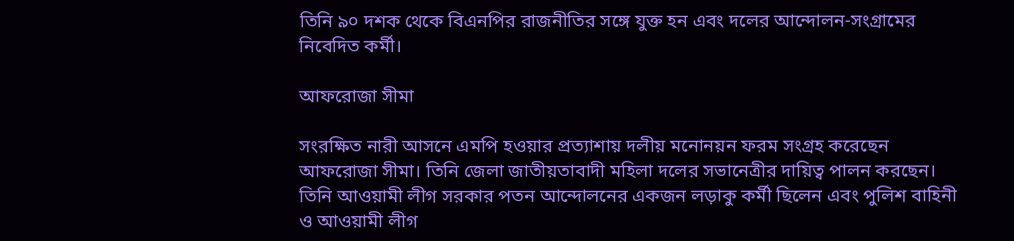তিনি ৯০ দশক থেকে বিএনপির রাজনীতির সঙ্গে যুক্ত হন এবং দলের আন্দোলন-সংগ্রামের নিবেদিত কর্মী।

আফরোজা সীমা

সংরক্ষিত নারী আসনে এমপি হওয়ার প্রত্যাশায় দলীয় মনোনয়ন ফরম সংগ্রহ করেছেন আফরোজা সীমা। তিনি জেলা জাতীয়তাবাদী মহিলা দলের সভানেত্রীর দায়িত্ব পালন করছেন। তিনি আওয়ামী লীগ সরকার পতন আন্দোলনের একজন লড়াকু কর্মী ছিলেন এবং পুলিশ বাহিনী ও আওয়ামী লীগ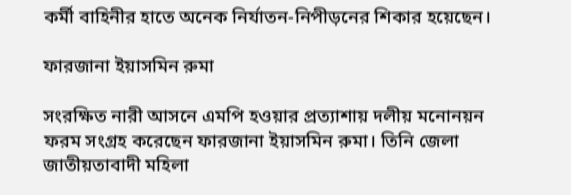কর্মী বাহিনীর হাতে অনেক নির্যাতন-নিপীড়নের শিকার হয়েছেন।

ফারজানা ইয়াসমিন রুমা

সংরক্ষিত নারী আসনে এমপি হওয়ার প্রত্যাশায় দলীয় মনোনয়ন ফরম সংগ্রহ করেছেন ফারজানা ইয়াসমিন রুমা। তিনি জেলা জাতীয়তাবাদী মহিলা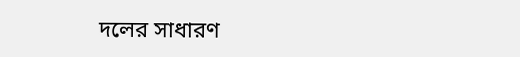দলের সাধারণ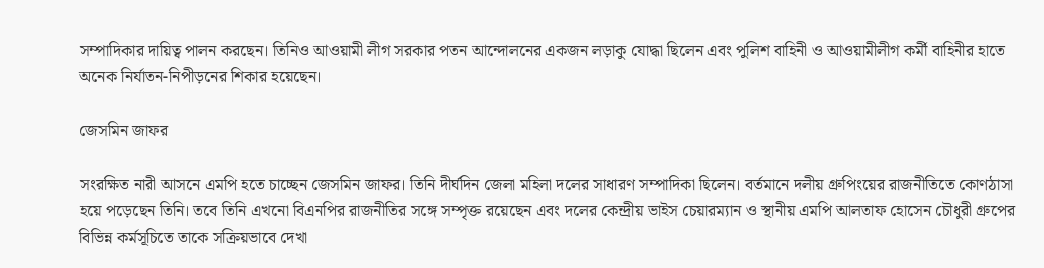সম্পাদিকার দায়িত্ব পালন করছেন। তিনিও আওয়ামী লীগ সরকার পতন আন্দোলনের একজন লড়াকু যোদ্ধা ছিলেন এবং পুলিশ বাহিনী ও আওয়ামীলীগ কর্মী বাহিনীর হাতে অনেক নির্যাতন-নিপীড়নের শিকার হয়েছেন।

জেসমিন জাফর

সংরক্ষিত নারী আসনে এমপি হতে চাচ্ছেন জেসমিন জাফর। তিনি দীর্ঘদিন জেলা মহিলা দলের সাধারণ সম্পাদিকা ছিলেন। বর্তমানে দলীয় গ্রুপিংয়ের রাজনীতিতে কোণঠাসা হয়ে পড়েছেন তিনি। তবে তিনি এখনো বিএনপির রাজনীতির সঙ্গে সম্পৃক্ত রয়েছেন এবং দলের কেন্দ্রীয় ভাইস চেয়ারম্যান ও স্থানীয় এমপি আলতাফ হোসেন চৌধুরী গ্রুপের বিভিন্ন কর্মসূচিতে তাকে সক্রিয়ভাবে দেখা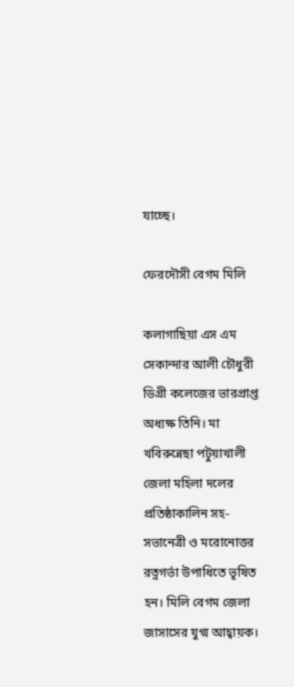যাচ্ছে।

ফেরদৌসী বেগম মিলি

কলাগাছিয়া এস এম সেকান্দার আলী চৌধুরী ডিগ্রী কলেজের ভারপ্রাপ্ত অধ্যক্ষ তিনি। মা খবিরুন্নেছা পটুয়াখালী জেলা মহিলা দলের প্রতিষ্ঠাকালিন সহ-সভানেত্রী ও মরোনোত্তর রত্নগর্ভা উপাধিতে ভূষিত হন। মিলি বেগম জেলা জাসাসের যুগ্ম আহ্বায়ক।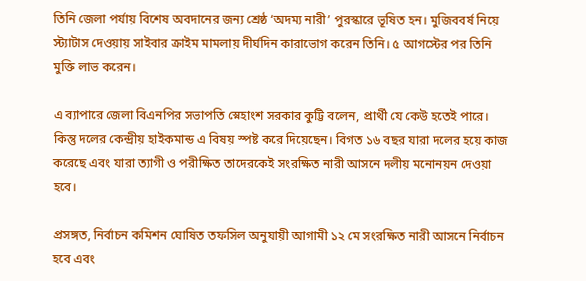তিনি জেলা পর্যায় বিশেষ অবদানের জন্য শ্রেষ্ঠ ‘অদম্য নারী’ পুরস্কারে ভূষিত হন। মুজিববর্ষ নিয়ে স্ট্যাটাস দেওয়ায় সাইবার ক্রাইম মামলায় দীর্ঘদিন কারাভোগ করেন তিনি। ৫ আগস্টের পর তিনি মুক্তি লাভ করেন।

এ ব্যাপারে জেলা বিএনপির সভাপতি স্নেহাংশ সরকার কুট্টি বলেন, প্রার্থী যে কেউ হতেই পারে। কিন্তু দলের কেন্দ্রীয় হাইকমান্ড এ বিষয় স্পষ্ট করে দিয়েছেন। বিগত ১৬ বছর যারা দলের হয়ে কাজ করেছে এবং যারা ত্যাগী ও পরীক্ষিত তাদেরকেই সংরক্ষিত নারী আসনে দলীয় মনোনয়ন দেওয়া হবে।

প্রসঙ্গত, নির্বাচন কমিশন ঘোষিত তফসিল অনুযায়ী আগামী ১২ মে সংরক্ষিত নারী আসনে নির্বাচন হবে এবং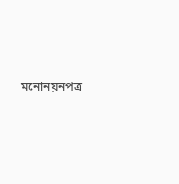মনোনয়নপত্র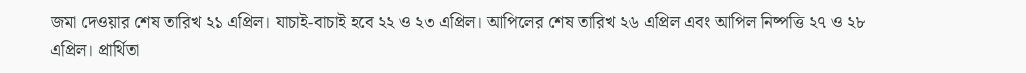জমা দেওয়ার শেষ তারিখ ২১ এপ্রিল। যাচাই-বাচাই হবে ২২ ও ২৩ এপ্রিল। আপিলের শেষ তারিখ ২৬ এপ্রিল এবং আপিল নিষ্পত্তি ২৭ ও ২৮ এপ্রিল। প্রার্থিতা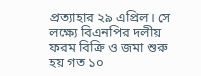প্রত্যাহার ২৯ এপ্রিল। সে লক্ষ্যে বিএনপির দলীয় ফরম বিক্রি ও জমা শুরু হয় গত ১০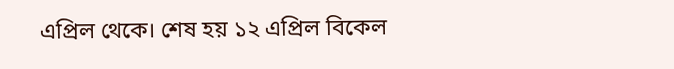এপ্রিল থেকে। শেষ হয় ১২ এপ্রিল বিকেল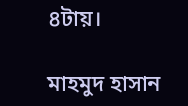৪টায়।

মাহমুদ হাসান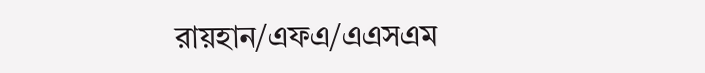রায়হান/এফএ/এএসএম